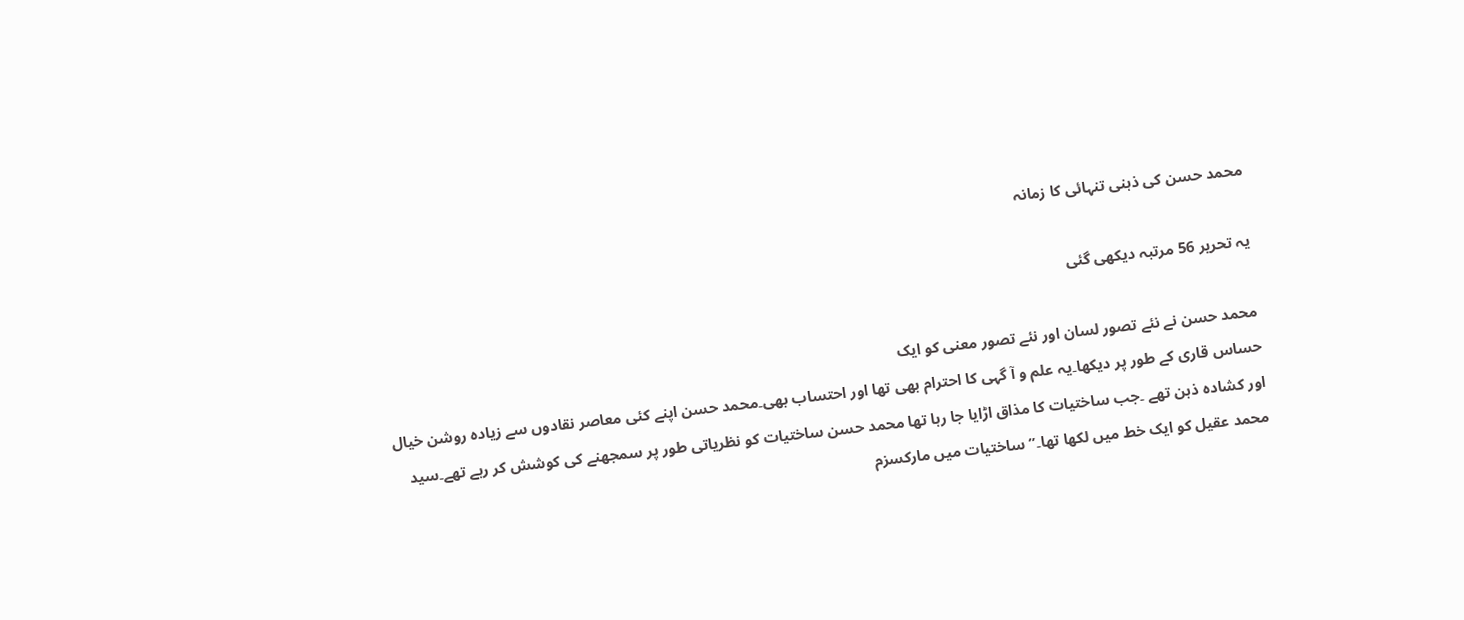محمد حسن کی ذہنی تنہائی کا زمانہ

یہ تحریر 56 مرتبہ دیکھی گئی

محمد حسن نے نئے تصور لسان اور نئے تصور معنی کو ایک
حساس قاری کے طور پر دیکھا۔یہ علم و آ گہی کا احترام بھی تھا اور احتساب بھی۔محمد حسن اپنے کئی معاصر نقادوں سے زیادہ روشن خیال اور کشادہ ذہن تھے ۔جب ساختیات کا مذاق اڑایا جا رہا تھا محمد حسن ساختیات کو نظریاتی طور پر سمجھنے کی کوشش کر رہے تھے۔سید محمد عقیل کو ایک خط میں لکھا تھا۔”ساختیات میں مارکسزم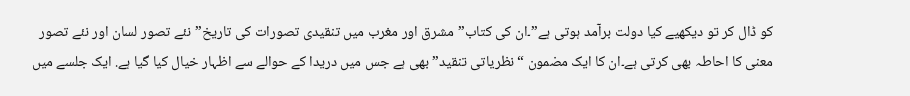کو ڈال کر تو دیکھیے کیا دولت برآمد ہوتی ہے”۔ان کی کتاب”مشرق اور مغرب میں تنقیدی تصورات کی تاریخ”نئے تصور لسان اور نئے تصور معنی کا احاطہ بھی کرتی ہے۔ان کا ایک مضمون “نظریاتی تنقید” بھی ہے جس میں دریدا کے حوالے سے اظہار خیال کیا گیا ہے. ایک جلسے میں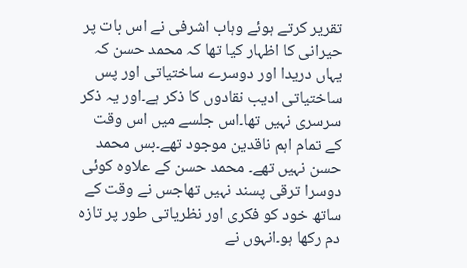تقریر کرتے ہوئے وہاب اشرفی نے اس بات پر حیرانی کا اظہار کیا تھا کہ محمد حسن کہ یہاں دریدا اور دوسرے ساختیاتی اور پس ساختیاتی ادیب نقادوں کا ذکر ہے۔اور یہ ذکر سرسری نہیں تھا۔اس جلسے میں اس وقت کے تمام اہم ناقدین موجود تھے۔بس محمد حسن نہیں تھے۔ محمد حسن کے علاوہ کوئی دوسرا ترقی پسند نہیں تھاجس نے وقت کے ساتھ خود کو فکری اور نظریاتی طور پر تازہ دم رکھا ہو۔انہوں نے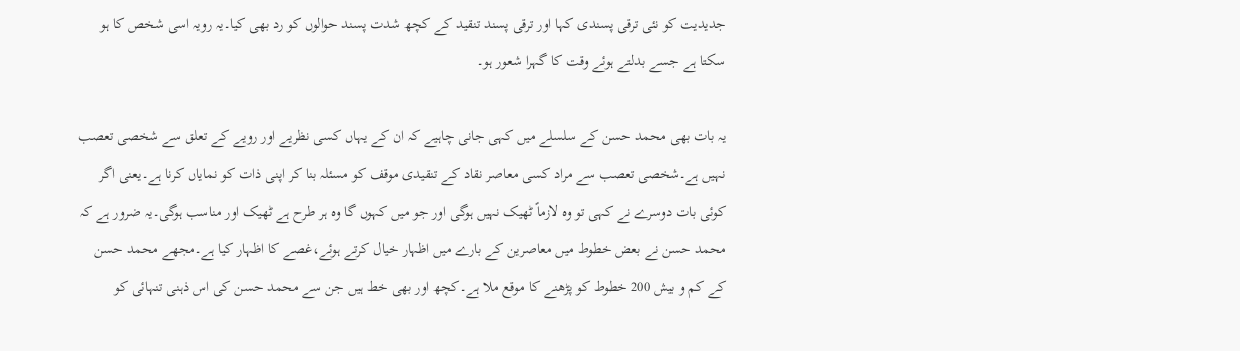جدیدیت کو نئی ترقی پسندی کہا اور ترقی پسند تنقید کے کچھ شدت پسند حوالوں کو رد بھی کیا۔یہ رویہ اسی شخص کا ہو سکتا ہے جسے بدلتے ہوئے وقت کا گہرا شعور ہو۔

یہ بات بھی محمد حسن کے سلسلے میں کہی جانی چاہیے کہ ان کے یہاں کسی نظریے اور رویے کے تعلق سے شخصی تعصب نہیں ہے۔شخصی تعصب سے مراد کسی معاصر نقاد کے تنقیدی موقف کو مسئلہ بنا کر اپنی ذات کو نمایاں کرنا ہے۔یعنی اگر کوئی بات دوسرے نے کہی تو وہ لازماً ٹھیک نہیں ہوگی اور جو میں کہوں گا وہ ہر طرح ہے ٹھیک اور مناسب ہوگی۔یہ ضرور ہے کہ محمد حسن نے بعض خطوط میں معاصرین کے بارے میں اظہار خیال کرتے ہوئے،غصے کا اظہار کیا ہے۔مجھے محمد حسن کے کم و بیش 200 خطوط کو پڑھنے کا موقع ملا ہے۔کچھ اور بھی خط ہیں جن سے محمد حسن کی اس ذہنی تنہائی کو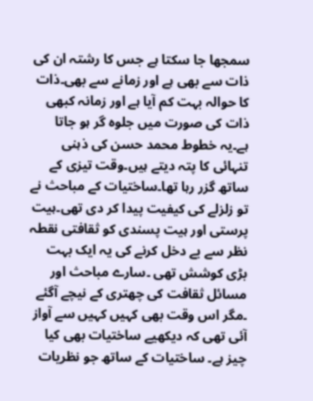سمجھا جا سکتا ہے جس کا رشتہ ان کی ذات سے بھی ہے اور زمانے سے بھی۔ذات کا حوالہ بہت کم آیا ہے اور زمانہ کبھی ذات کی صورت میں جلوہ گر ہو جاتا ہے۔یہ خطوط محمد حسن کی ذہنی تنہائی کا پتہ دیتے ہیں۔وقت تیزی کے ساتھ گزر رہا تھا۔ساختیات کے مباحث نے تو زلزلے کی کیفیت پیدا کر دی تھی۔ہیت پرستی اور ہیت پسندی کو ثقافتی نقطہ نظر سے بے دخل کرنے کی یہ ایک بہت بڑی کوشش تھی ۔سارے مباحث اور مسائل ثقافت کی چھتری کے نیچے آگئے ۔مگر اس وقت بھی کہیں کہیں سے آواز آئی تھی کہ دیکھیے ساختیات بھی کیا چیز ہے۔ ساختیات کے ساتھ جو نظریات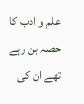علم و ادب کا حصہ بن رہے تھے ان کی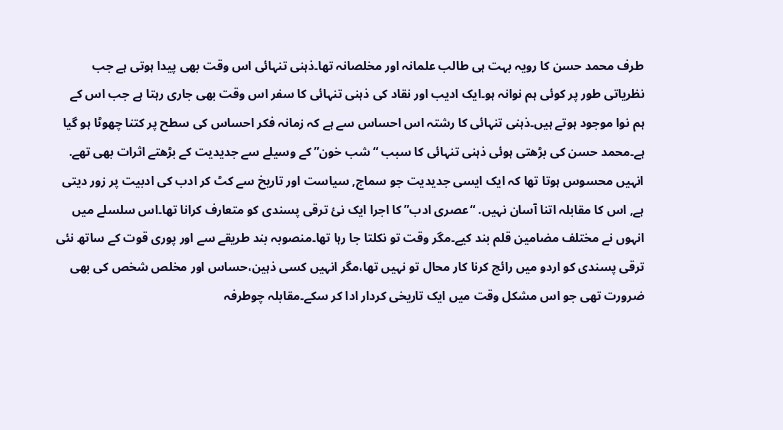طرف محمد حسن کا رویہ بہت ہی طالب علمانہ اور مخلصانہ تھا۔ذہنی تنہائی اس وقت بھی پیدا ہوتی ہے جب نظریاتی طور پر کوئی ہم نوانہ ہو۔ایک ادیب اور نقاد کی ذہنی تنہائی کا سفر اس وقت بھی جاری رہتا ہے جب اس کے ہم نوا موجود ہوتے ہیں۔ذہنی تنہائی کا رشتہ اس احساس سے ہے کہ زمانہ فکر احساس کی سطح پر کتنا چھوٹا ہو گیا ہے۔محمد حسن کی بڑھتی ہوئی ذہنی تنہائی کا سبب “شب خون” کے وسیلے سے جدیدیت کے بڑھتے اثرات بھی تھے. انہیں محسوس ہوتا تھا کہ ایک ایسی جدیدیت جو سماج, سیاست اور تاریخ سے کٹ کر ادب کی ادبیت پر زور دیتی ہے, اس کا مقابلہ اتنا آسان نہیں. “عصری ادب” کا اجرا ایک نئ ترقی پسندی کو متعارف کرانا تھا۔اس سلسلے میں انہوں نے مختلف مضامین قلم بند کیے۔مگر وقت تو نکلتا جا رہا تھا۔منصوبہ بند طریقے سے اور پوری قوت کے ساتھ نئی ترقی پسندی کو اردو میں رائج کرنا کار محال تو نہیں تھا،مگر انہیں کسی ذہین،حساس اور مخلص شخص کی بھی ضرورت تھی جو اس مشکل وقت میں ایک تاریخی کردار ادا کر سکے۔مقابلہ چوطرفہ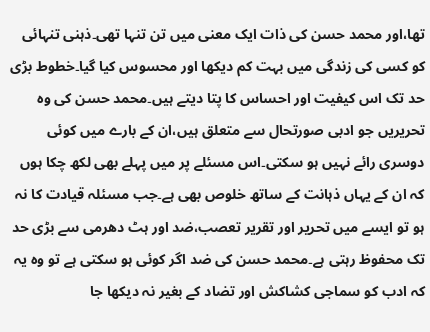تھا،اور محمد حسن کی ذات ایک معنی میں تن تنہا تھی۔ذہنی تنہائی کو کسی کی زندگی میں بہت کم دیکھا اور محسوس کیا گیا۔خطوط بڑی حد تک اس کیفیت اور احساس کا پتا دیتے ہیں۔محمد حسن کی وہ تحریریں جو ادبی صورتحال سے متعلق ہیں،ان کے بارے میں کوئی دوسری رائے نہیں ہو سکتی۔اس مسئلے پر میں پہلے بھی لکھ چکا ہوں کہ ان کے یہاں ذہانت کے ساتھ خلوص بھی ہے۔جب مسئلہ قیادت کا نہ ہو تو ایسے میں تحریر اور تقریر تعصب،ضد اور ہٹ دھرمی سے بڑی حد تک محفوظ رہتی ہے۔محمد حسن کی ضد اگر کوئی ہو سکتی ہے تو وہ یہ کہ ادب کو سماجی کشاکش اور تضاد کے بغیر نہ دیکھا جا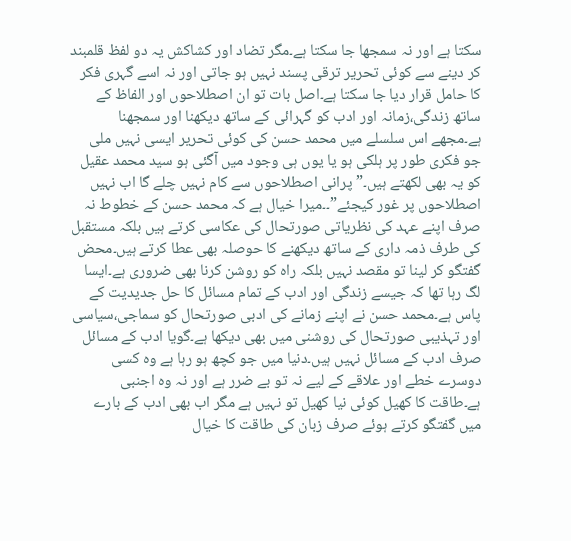سکتا ہے اور نہ سمجھا جا سکتا ہے۔مگر تضاد اور کشاکش یہ دو لفظ قلمبند کر دینے سے کوئی تحریر ترقی پسند نہیں ہو جاتی اور نہ اسے گہری فکر کا حامل قرار دیا جا سکتا ہے۔اصل بات تو ان اصطلاحوں اور الفاظ کے ساتھ زندگی،زمانہ اور ادب کو گہرائی کے ساتھ دیکھنا اور سمجھنا ہے۔مجھے اس سلسلے میں محمد حسن کی کوئی تحریر ایسی نہیں ملی جو فکری طور پر ہلکی ہو یا یوں ہی وجود میں آگئی ہو سید محمد عقیل کو یہ بھی لکھتے ہیں۔”پرانی اصطلاحوں سے کام نہیں چلے گا اب نہیں اصطلاحوں پر غور کیجئے”۔۔میرا خیال ہے کہ محمد حسن کے خطوط نہ صرف اپنے عہد کی نظریاتی صورتحال کی عکاسی کرتے ہیں بلکہ مستقبل کی طرف ذمہ داری کے ساتھ دیکھنے کا حوصلہ بھی عطا کرتے ہیں۔محض گفتگو کر لینا تو مقصد نہیں بلکہ راہ کو روشن کرنا بھی ضروری ہے۔ایسا لگ رہا تھا کہ جیسے زندگی اور ادب کے تمام مسائل کا حل جدیدیت کے پاس ہے۔محمد حسن نے اپنے زمانے کی ادبی صورتحال کو سماجی،سیاسی اور تہذیبی صورتحال کی روشنی میں بھی دیکھا ہے۔گویا ادب کے مسائل صرف ادب کے مسائل نہیں ہیں۔دنیا میں جو کچھ ہو رہا ہے وہ کسی دوسرے خطے اور علاقے کے لیے نہ تو بے ضرر ہے اور نہ وہ اجنبی ہے۔طاقت کا کھیل کوئی نیا کھیل تو نہیں ہے مگر اب بھی ادب کے بارے میں گفتگو کرتے ہوئے صرف زبان کی طاقت کا خیال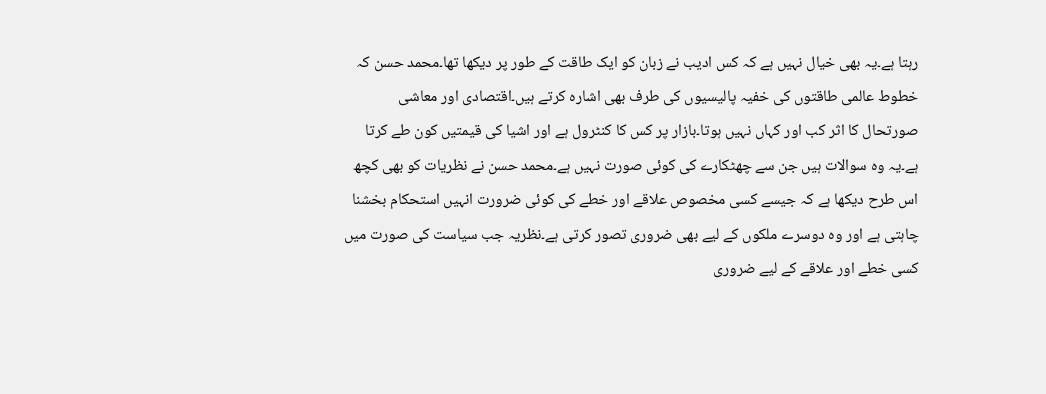رہتا ہے۔یہ بھی خیال نہیں ہے کہ کس ادیب نے زبان کو ایک طاقت کے طور پر دیکھا تھا۔محمد حسن کہ خطوط عالمی طاقتوں کی خفیہ پالیسیوں کی طرف بھی اشارہ کرتے ہیں۔اقتصادی اور معاشی صورتحال کا اثر کب اور کہاں نہیں ہوتا۔بازار پر کس کا کنٹرول ہے اور اشیا کی قیمتیں کون طے کرتا ہے۔یہ وہ سوالات ہیں جن سے چھٹکارے کی کوئی صورت نہیں ہے۔محمد حسن نے نظریات کو بھی کچھ اس طرح دیکھا ہے کہ جیسے کسی مخصوص علاقے اور خطے کی کوئی ضرورت انہیں استحکام بخشنا چاہتی ہے اور وہ دوسرے ملکوں کے لیے بھی ضروری تصور کرتی ہے۔نظریہ جب سیاست کی صورت میں کسی خطے اور علاقے کے لیے ضروری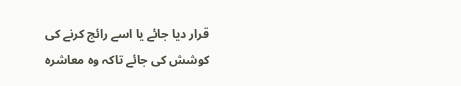قرار دیا جائے یا اسے رائج کرنے کی کوشش کی جائے تاکہ وہ معاشرہ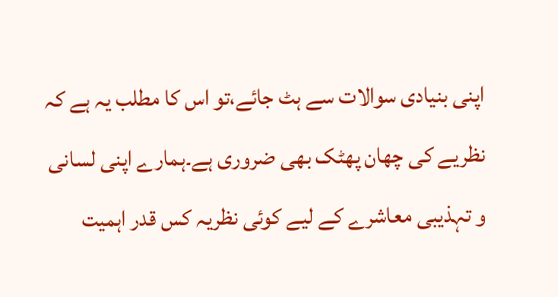اپنی بنیادی سوالات سے ہٹ جائے،تو اس کا مطلب یہ ہے کہ نظریے کی چھان پھٹک بھی ضروری ہے۔ہمارے اپنی لسانی و تہذیبی معاشرے کے لیے کوئی نظریہ کس قدر اہمیت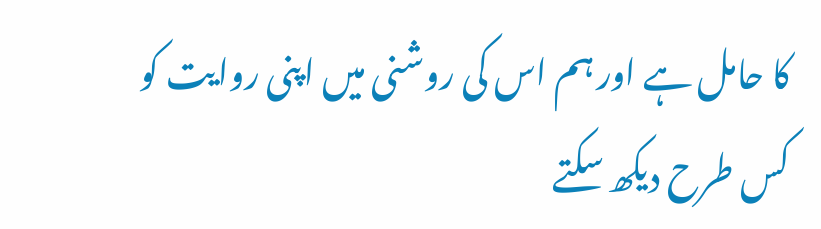کا حامل ہے اور ہم اس کی روشنی میں اپنی روایت کو کس طرح دیکھ سکتے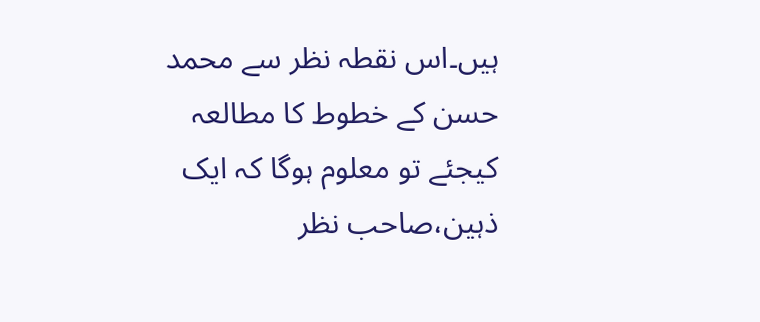ہیں۔اس نقطہ نظر سے محمد حسن کے خطوط کا مطالعہ کیجئے تو معلوم ہوگا کہ ایک ذہین،صاحب نظر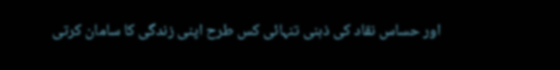اور حساس نقاد کی ذہنی تنہائی کس طرح اپنی زندگی کا سامان کرتی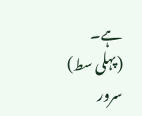ہے۔
(پہلی سط)
سرور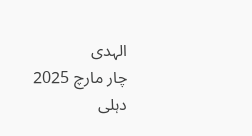الہدی
چار مارچ 2025
دہلی